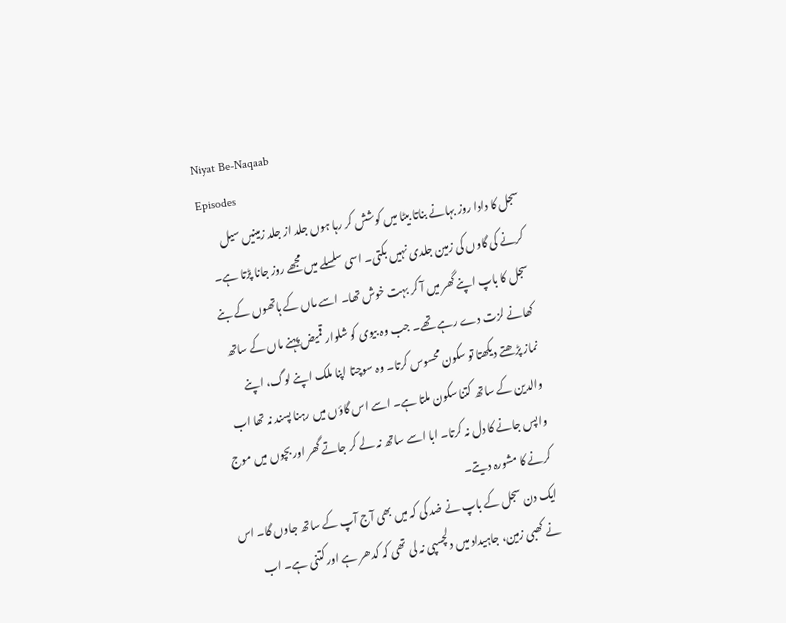Niyat Be-Naqaab
Episodes
سجل کا دادا روز بہانے بناتا بیٹا میں کوشش کر رہا ہوں جلد از جلد زمینیں سیل کرنے کی گاوں کی زمین جلدی نہیں بکتی۔ اسی سلسلے میں مجھے روز جانا پڑتا ہے۔ سجل کا باپ اپنے گھر میں آ کر بہت خوش تھا۔ اسے ماں کے ہاتھوں کے بنے کھانے لزت دے رہے تھے۔ جب وہ بیوی کو شلوار قمیض پہنے ماں کے ساتھ نماز پڑھتے دیکھتا تو سکون محسوس کرتا۔ وہ سوچتا اپنا ملک اپنے لوگ، اپنے والدین کے ساتھ کتنا سکون ملتا ہے۔ اسے اس گاؤں میں رہنا پسند نہ تھا اب واپس جانے کا دل نہ کرتا۔ ابا اسے ساتھ نہ لے کر جاتے گھر اور بچوں میں موج کرنے کا مشورہ دیتے۔
ایک دن سجل کے باپ نے ضد کی کہ میں بھی آج آپ کے ساتھ جاوں گا۔ اس نے کھبی زمین، جاہیداد میں دلچسپی نہ لی تھی کہ کدھر ہے اور کتنی ہے۔ اب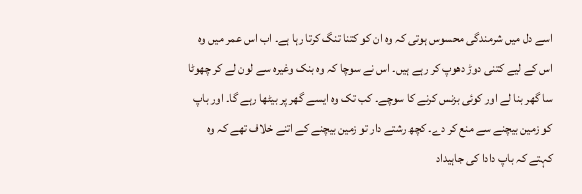اسے دل میں شرمندگی محسوس ہوتی کہ وہ ان کو کتنا تنگ کرتا رہا ہے۔ اب اس عمر میں وہ اس کے لیے کتنی دوڑ دھوپ کر رہے ہیں۔ اس نے سوچا کہ وہ بنک وغیرہ سے لون لے کر چھوٹا سا گھر بنا لے اور کوئی بزنس کرنے کا سوچے۔ کب تک وہ ایسے گھر پر بیٹھا رہے گا۔ اور باپ کو زمین بیچنے سے منع کر دے۔ کچھ رشتے دار تو زمین بیچنے کے اتنے خلاف تھے کہ وہ کہتے کہ باپ دادا کی جاہیداد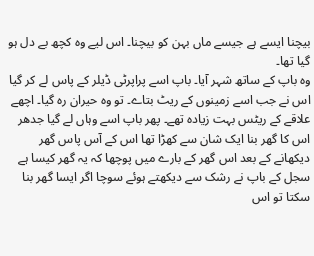بیچنا ایسے ہے جیسے ماں بہن کو بیچنا۔ اس لیے وہ کچھ بے دل ہو گیا تھا۔
وہ باپ کے ساتھ شہر آیا۔ باپ اسے پراپرٹی ڈیلر کے پاس لے کر گیا اس نے جب اسے زمینوں کے ریٹ بتاے۔ تو وہ حیران رہ گیا۔ اچھے علاقے کے ریٹس بہت زیادہ تھے۔ پھر باپ اسے وہاں لے گیا جدھر اس کا گھر بنا ایک شان سے کھڑا تھا اس کے آس پاس گھر دیکھانے کے بعد اس گھر کے بارے میں پوچھا کہ یہ گھر کیسا ہے سجل کے باپ نے رشک سے دیکھتے ہوئے سوچا اگر ایسا گھر بنا سکتا تو اس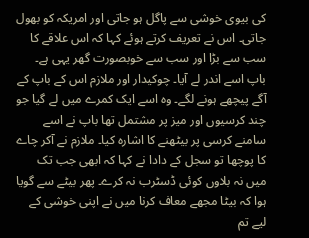کی بیوی خوشی سے پاگل ہو جاتی اور امریکہ کو بھول جاتی۔ اس نے تعریف کرتے ہوئے کہا کہ اس علاقے کا سب سے بڑا اور سب سے خوبصورت گھر یہی ہے۔ باپ اسے اندر لے آیا۔ چوکیدار اور ملازم اس کے باپ کے آگے پیچھے ہونے لگے۔ وہ اسے ایک کمرے میں لے گیا جو چند کرسیوں اور میز پر مشتمل تھا باپ نے اسے سامنے کرسی پر بیٹھنے کا اشارہ کیا۔ ملازم نے آکر چاے کا پوچھا تو سجل کے دادا نے کہا کہ ابھی جب تک میں نہ بلاوں کوئی ڈسٹرب نہ کرے۔ پھر بیٹے سے گویا ہوا کہ بیٹا مجھے معاف کرنا میں نے اپنی خوشی کے لیے تم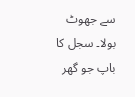سے جھوٹ بولا۔ سجل کا باپ جو گھر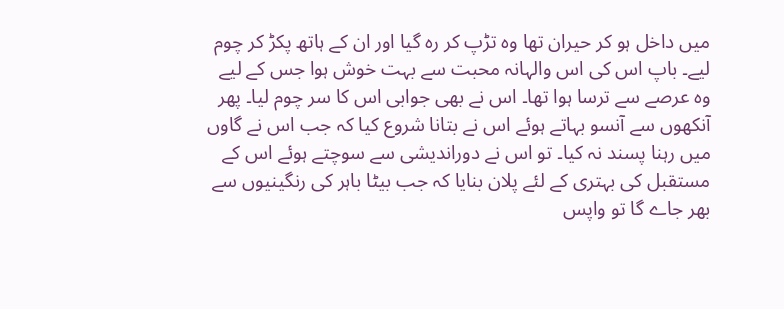میں داخل ہو کر حیران تھا وہ تڑپ کر رہ گیا اور ان کے ہاتھ پکڑ کر چوم لیے۔ باپ اس کی اس والہانہ محبت سے بہت خوش ہوا جس کے لیے وہ عرصے سے ترسا ہوا تھا۔ اس نے بھی جوابی اس کا سر چوم لیا۔ پھر آنکھوں سے آنسو بہاتے ہوئے اس نے بتانا شروع کیا کہ جب اس نے گاوں میں رہنا پسند نہ کیا۔ تو اس نے دوراندیشی سے سوچتے ہوئے اس کے مستقبل کی بہتری کے لئے پلان بنایا کہ جب بیٹا باہر کی رنگینیوں سے بھر جاے گا تو واپس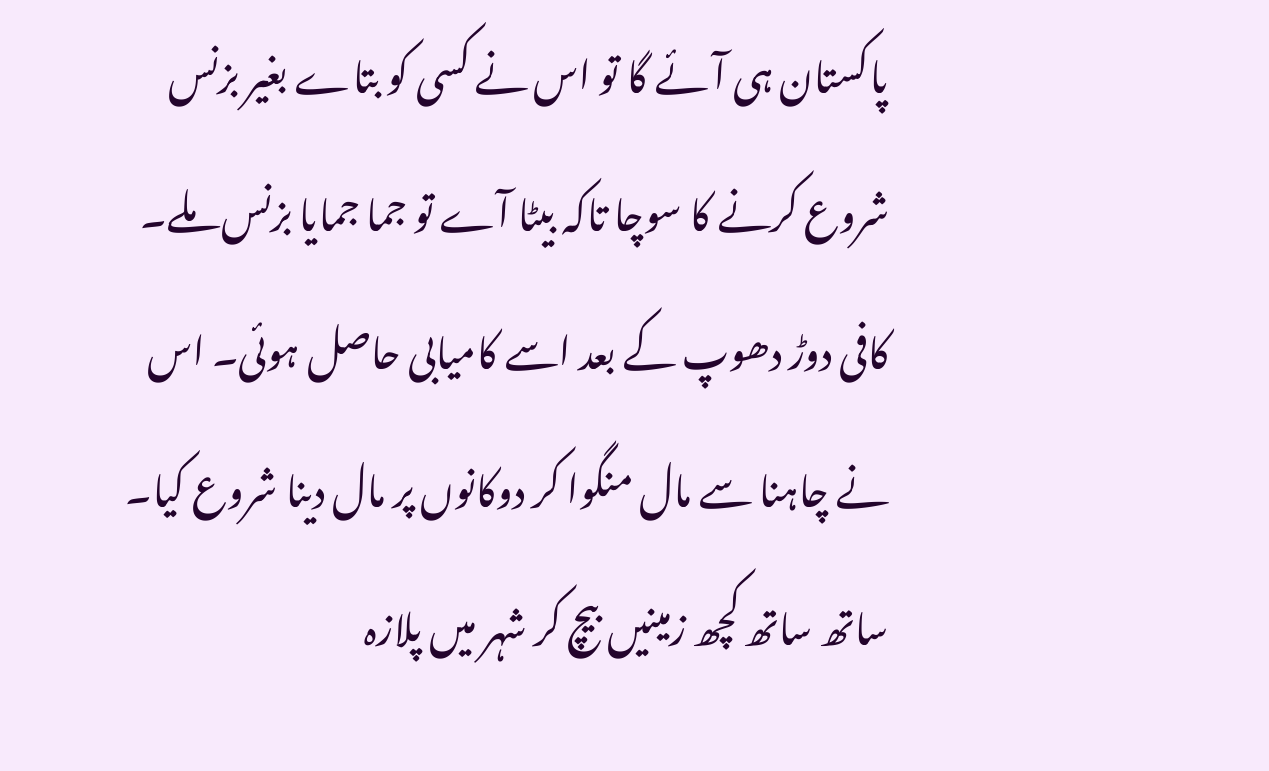پاکستان ہی آئے گا تو اس نے کسی کو بتاے بغیر بزنس شروع کرنے کا سوچا تاکہ بیٹا آے تو جما جمایا بزنس ملے۔ کافی دوڑ دھوپ کے بعد اسے کامیابی حاصل ہوئی۔ اس نے چاہنا سے مال منگوا کر دوکانوں پر مال دینا شروع کیا۔ ساتھ ساتھ کچھ زمینیں بیچ کر شہر میں پلازہ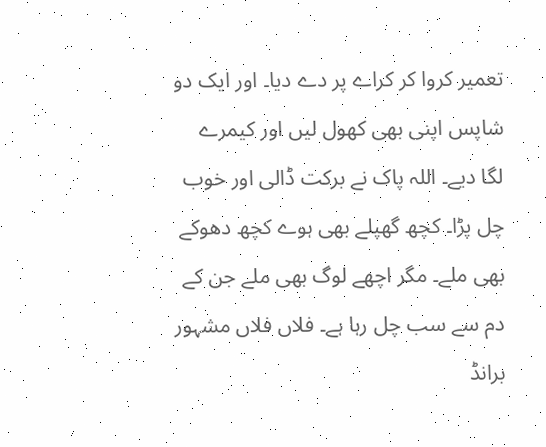تعمیر کروا کر کراے پر دے دیا۔ اور ایک دو شاپس اپنی بھی کھول لیں اور کیمرے لگا دیے۔ اللہ پاک نے برکت ڈالی اور خوب چل پڑا۔ کچھ گھپلے بھی ہوے کچھ دھوکے بھی ملے۔ مگر اچھے لوگ بھی ملے جن کے دم سے سب چل رہا ہے۔ فلاں فلاں مشہور برانڈ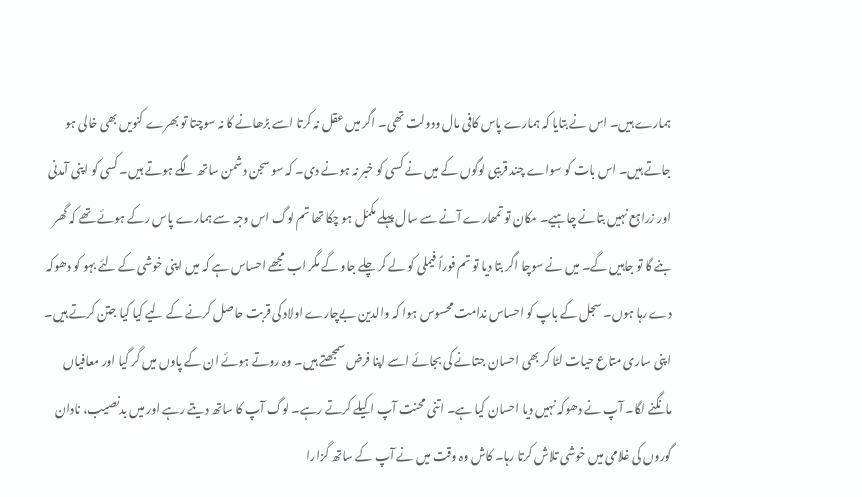ہمارے ہیں۔ اس نے بتایا کہ ہمارے پاس کافی مال ودولت تھی۔ اگر میں عقل نہ کرتا اسے بڑھانے کا نہ سوچتا تو بھرے کنویں بھی خالی ہو جاتے ہیں۔ اس بات کو سواے چند قریبی لوگوں کے میں نے کسی کو خبر نہ ہونے دی۔ کہ سو سجن دشمن ساتھ لگے ہوتے ہیں۔ کسی کو اپنی آمدنی اور زراہع نہیں بتانے چاہیے۔ مکان تو تمھارے آنے سے سال پہلے مکمّل ہو چکا تھا تم لوگ اس وجہ سے ہمارے پاس رکے ہوئے تھے کہ گھر بنے گا تو جاہیں گے۔ میں نے سوچا اگر بتا دیا تو تم فوراً فیملی کو لے کر چلے جاو گے مگر اب مجھے احساس ہے کہ میں اپنی خوشی کے لئے بہو کو دھوکہ دے رہا ہوں۔ سجل کے باپ کو احساس ندامت محسوس ہوا کہ والدین بےچارے اولاد کی قربت حاصل کرنے کے لیے کیا کیا جتن کرتے ہیں۔ اپنی ساری متاع حیات لٹا کر بھی احسان جتانے کی بجائے اسے اپنا فرض سمجھتے ہیں۔ وہ روتے ہوئے ان کے پاوں میں گر گیا اور معافیاں مانگنے لگا۔ آپ نے دھوکہ نہیں دیا احسان کیا ہے۔ اتنی محنت آپ اکیلے کرتے رہے۔ لوگ آپ کا ساتھ دیتے رہے اور میں بدنصیب، نادان گوروں کی غلامی میں خوشی تلاش کرتا رہا۔ کاش وہ وقت میں نے آپ کے ساتھ گزارا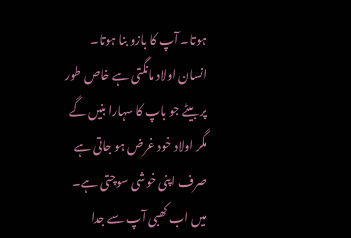ہوتا۔ آپ کا بازو بنا ہوتا۔ انسان اولاد مانگتی ہے خاص طور پر بیٹے جو باپ کا سہارا بنیں گے مگر اولاد خود غرض ہو جاتی ہے صرف اپنی خوشی سوچتی ہے۔ میں اب کھبی آپ سے جدا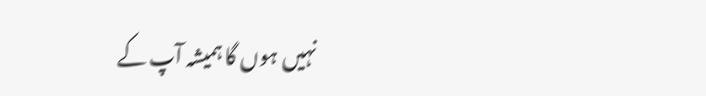نہیں ہوں گا ہمیشہ آپ کے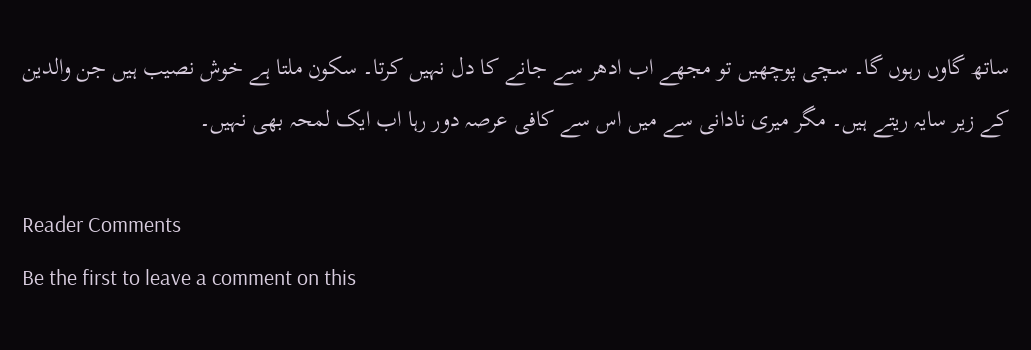ساتھ گاوں رہوں گا۔ سچی پوچھیں تو مجھے اب ادھر سے جانے کا دل نہیں کرتا۔ سکون ملتا ہے خوش نصیب ہیں جن والدین کے زیر سایہ ریتے ہیں۔ مگر میری نادانی سے میں اس سے کافی عرصہ دور رہا اب ایک لمحہ بھی نہیں۔

Reader Comments
Be the first to leave a comment on this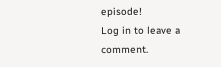episode!
Log in to leave a comment.